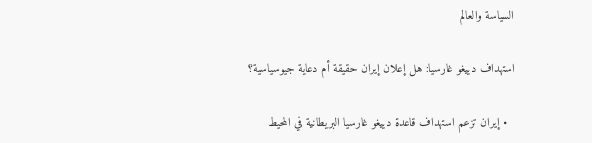السياسة والعالم

استهداف دييغو غارسيا: هل إعلان إيران حقيقة أم دعاية جيوسياسية؟

  • إيران تزعم استهداف قاعدة دييغو غارسيا البريطانية في المحيط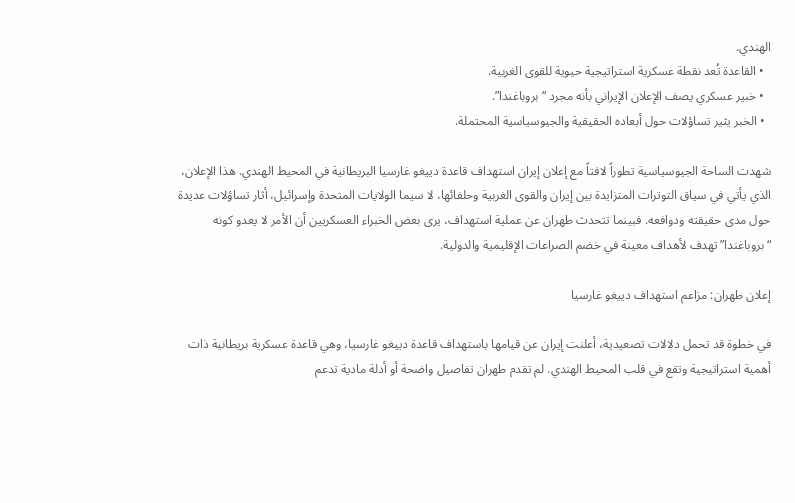الهندي.
  • القاعدة تُعد نقطة عسكرية استراتيجية حيوية للقوى الغربية.
  • خبير عسكري يصف الإعلان الإيراني بأنه مجرد “بروباغندا”.
  • الخبر يثير تساؤلات حول أبعاده الحقيقية والجيوسياسية المحتملة.

شهدت الساحة الجيوسياسية تطوراً لافتاً مع إعلان إيران استهداف قاعدة دييغو غارسيا البريطانية في المحيط الهندي. هذا الإعلان، الذي يأتي في سياق التوترات المتزايدة بين إيران والقوى الغربية وحلفائها، لا سيما الولايات المتحدة وإسرائيل، أثار تساؤلات عديدة حول مدى حقيقته ودوافعه. فبينما تتحدث طهران عن عملية استهداف، يرى بعض الخبراء العسكريين أن الأمر لا يعدو كونه “بروباغندا” تهدف لأهداف معينة في خضم الصراعات الإقليمية والدولية.

إعلان طهران: مزاعم استهداف دييغو غارسيا

في خطوة قد تحمل دلالات تصعيدية، أعلنت إيران عن قيامها باستهداف قاعدة دييغو غارسيا، وهي قاعدة عسكرية بريطانية ذات أهمية استراتيجية وتقع في قلب المحيط الهندي. لم تقدم طهران تفاصيل واضحة أو أدلة مادية تدعم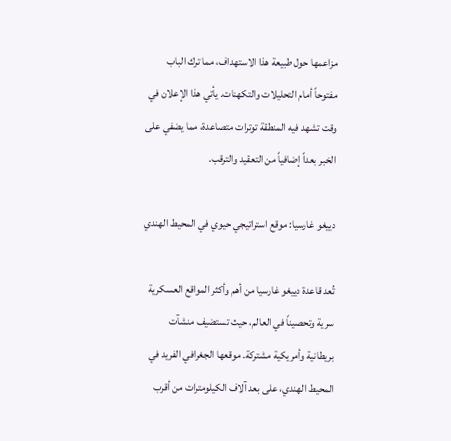مزاعمها حول طبيعة هذا الاستهداف، مما ترك الباب مفتوحاً أمام التحليلات والتكهنات. يأتي هذا الإعلان في وقت تشهد فيه المنطقة توترات متصاعدة، مما يضفي على الخبر بعداً إضافياً من التعقيد والترقب.

دييغو غارسيا: موقع استراتيجي حيوي في المحيط الهندي

تُعد قاعدة دييغو غارسيا من أهم وأكثر المواقع العسكرية سرية وتحصيناً في العالم، حيث تستضيف منشآت بريطانية وأمريكية مشتركة. موقعها الجغرافي الفريد في المحيط الهندي، على بعد آلاف الكيلومترات من أقرب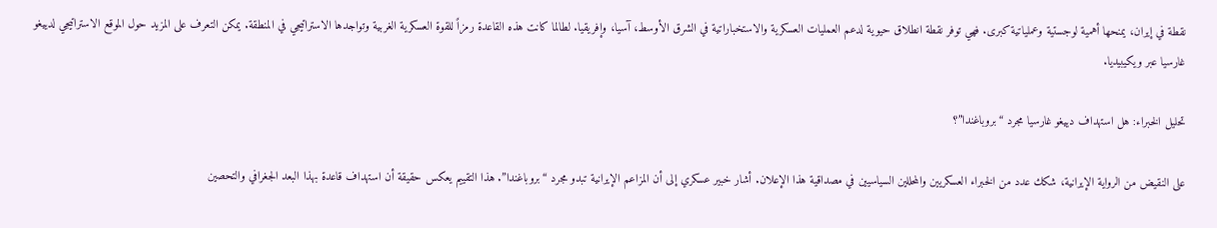نقطة في إيران، يمنحها أهمية لوجستية وعملياتية كبرى. فهي توفر نقطة انطلاق حيوية لدعم العمليات العسكرية والاستخباراتية في الشرق الأوسط، آسيا، وإفريقيا. لطالما كانت هذه القاعدة رمزاً للقوة العسكرية الغربية وتواجدها الاستراتيجي في المنطقة. يمكن التعرف على المزيد حول الموقع الاستراتيجي لدييغو غارسيا عبر ويكيبيديا.

تحليل الخبراء: هل استهداف دييغو غارسيا مجرد “بروباغندا”؟

على النقيض من الرواية الإيرانية، شكك عدد من الخبراء العسكريين والمحللين السياسيين في مصداقية هذا الإعلان. أشار خبير عسكري إلى أن المزاعم الإيرانية تبدو مجرد “بروباغندا”. هذا التقييم يعكس حقيقة أن استهداف قاعدة بهذا البعد الجغرافي والتحصين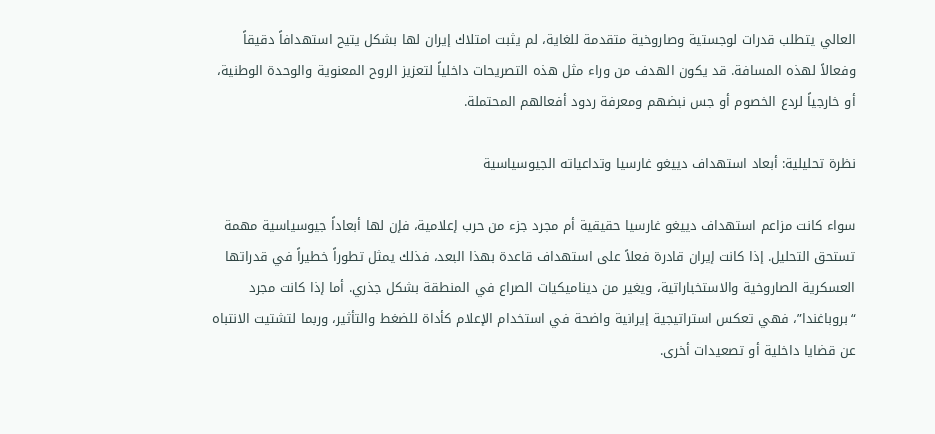العالي يتطلب قدرات لوجستية وصاروخية متقدمة للغاية، لم يثبت امتلاك إيران لها بشكل يتيح استهدافاً دقيقاً وفعالاً لهذه المسافة. قد يكون الهدف من وراء مثل هذه التصريحات داخلياً لتعزيز الروح المعنوية والوحدة الوطنية، أو خارجياً لردع الخصوم أو جس نبضهم ومعرفة ردود أفعالهم المحتملة.

نظرة تحليلية: أبعاد استهداف دييغو غارسيا وتداعياته الجيوسياسية

سواء كانت مزاعم استهداف دييغو غارسيا حقيقية أم مجرد جزء من حرب إعلامية، فإن لها أبعاداً جيوسياسية مهمة تستحق التحليل. إذا كانت إيران قادرة فعلاً على استهداف قاعدة بهذا البعد، فذلك يمثل تطوراً خطيراً في قدراتها العسكرية الصاروخية والاستخباراتية، ويغير من ديناميكيات الصراع في المنطقة بشكل جذري. أما إذا كانت مجرد “بروباغندا”، فهي تعكس استراتيجية إيرانية واضحة في استخدام الإعلام كأداة للضغط والتأثير، وربما لتشتيت الانتباه عن قضايا داخلية أو تصعيدات أخرى.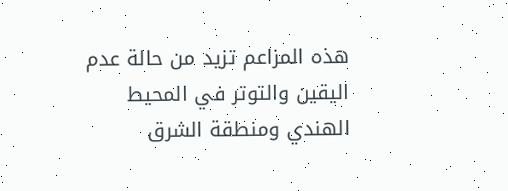هذه المزاعم تزيد من حالة عدم اليقين والتوتر في المحيط الهندي ومنطقة الشرق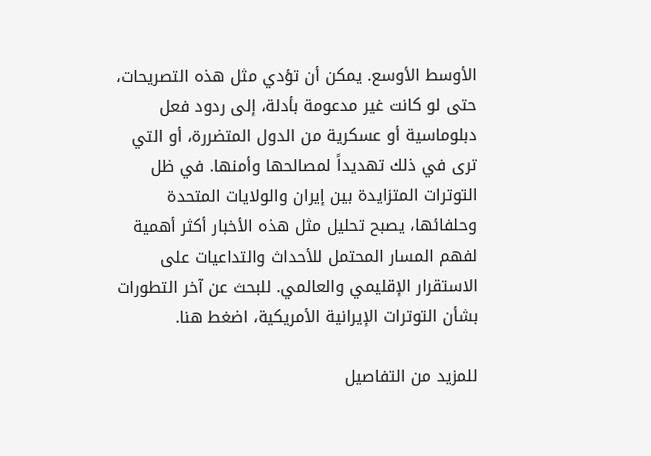الأوسط الأوسع. يمكن أن تؤدي مثل هذه التصريحات، حتى لو كانت غير مدعومة بأدلة، إلى ردود فعل دبلوماسية أو عسكرية من الدول المتضررة، أو التي ترى في ذلك تهديداً لمصالحها وأمنها. في ظل التوترات المتزايدة بين إيران والولايات المتحدة وحلفائها، يصبح تحليل مثل هذه الأخبار أكثر أهمية لفهم المسار المحتمل للأحداث والتداعيات على الاستقرار الإقليمي والعالمي. للبحث عن آخر التطورات بشأن التوترات الإيرانية الأمريكية، اضغط هنا.

للمزيد من التفاصيل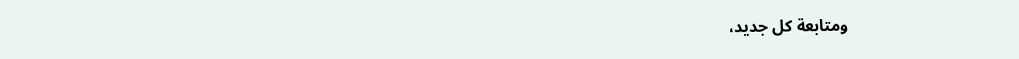ومتابعة كل جديد،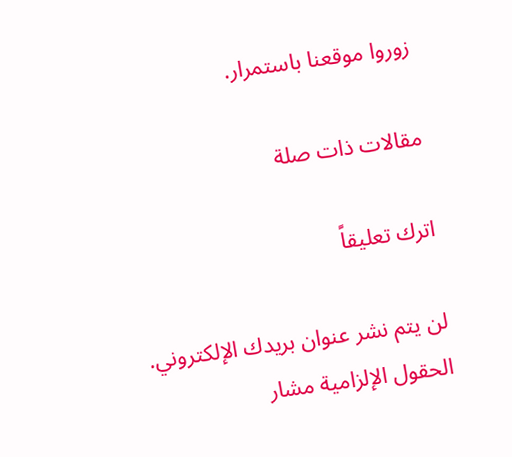زوروا موقعنا باستمرار.

مقالات ذات صلة

اترك تعليقاً

لن يتم نشر عنوان بريدك الإلكتروني. الحقول الإلزامية مشار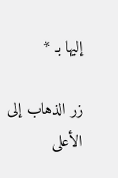إليها بـ *

زر الذهاب إلى الأعلى